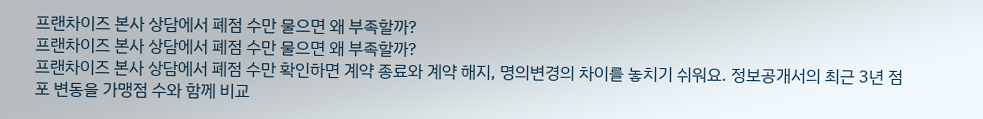프랜차이즈 본사 상담에서 폐점 수만 물으면 왜 부족할까?
프랜차이즈 본사 상담에서 폐점 수만 물으면 왜 부족할까?
프랜차이즈 본사 상담에서 폐점 수만 확인하면 계약 종료와 계약 해지, 명의변경의 차이를 놓치기 쉬워요. 정보공개서의 최근 3년 점포 변동을 가맹점 수와 함께 비교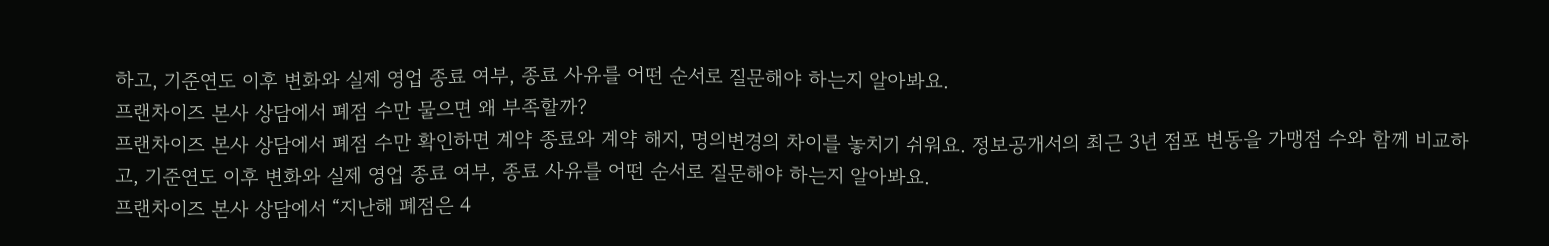하고, 기준연도 이후 변화와 실제 영업 종료 여부, 종료 사유를 어떤 순서로 질문해야 하는지 알아봐요.
프랜차이즈 본사 상담에서 폐점 수만 물으면 왜 부족할까?
프랜차이즈 본사 상담에서 폐점 수만 확인하면 계약 종료와 계약 해지, 명의변경의 차이를 놓치기 쉬워요. 정보공개서의 최근 3년 점포 변동을 가맹점 수와 함께 비교하고, 기준연도 이후 변화와 실제 영업 종료 여부, 종료 사유를 어떤 순서로 질문해야 하는지 알아봐요.
프랜차이즈 본사 상담에서 “지난해 폐점은 4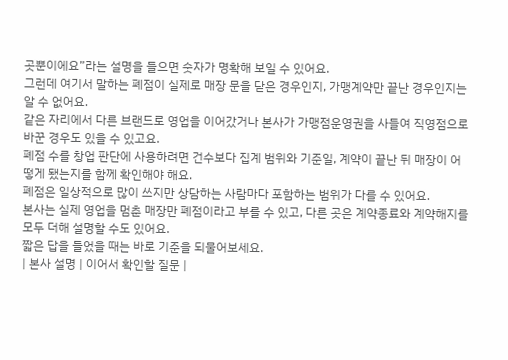곳뿐이에요”라는 설명을 들으면 숫자가 명확해 보일 수 있어요.
그런데 여기서 말하는 폐점이 실제로 매장 문을 닫은 경우인지, 가맹계약만 끝난 경우인지는 알 수 없어요.
같은 자리에서 다른 브랜드로 영업을 이어갔거나 본사가 가맹점운영권을 사들여 직영점으로 바꾼 경우도 있을 수 있고요.
폐점 수를 창업 판단에 사용하려면 건수보다 집계 범위와 기준일, 계약이 끝난 뒤 매장이 어떻게 됐는지를 함께 확인해야 해요.
폐점은 일상적으로 많이 쓰지만 상담하는 사람마다 포함하는 범위가 다를 수 있어요.
본사는 실제 영업을 멈춘 매장만 폐점이라고 부를 수 있고, 다른 곳은 계약종료와 계약해지를 모두 더해 설명할 수도 있어요.
짧은 답을 들었을 때는 바로 기준을 되물어보세요.
| 본사 설명 | 이어서 확인할 질문 |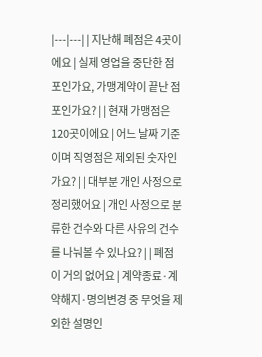|---|---| | 지난해 폐점은 4곳이에요 | 실제 영업을 중단한 점포인가요, 가맹계약이 끝난 점포인가요? | | 현재 가맹점은 120곳이에요 | 어느 날짜 기준이며 직영점은 제외된 숫자인가요? | | 대부분 개인 사정으로 정리했어요 | 개인 사정으로 분류한 건수와 다른 사유의 건수를 나눠볼 수 있나요? | | 폐점이 거의 없어요 | 계약종료·계약해지·명의변경 중 무엇을 제외한 설명인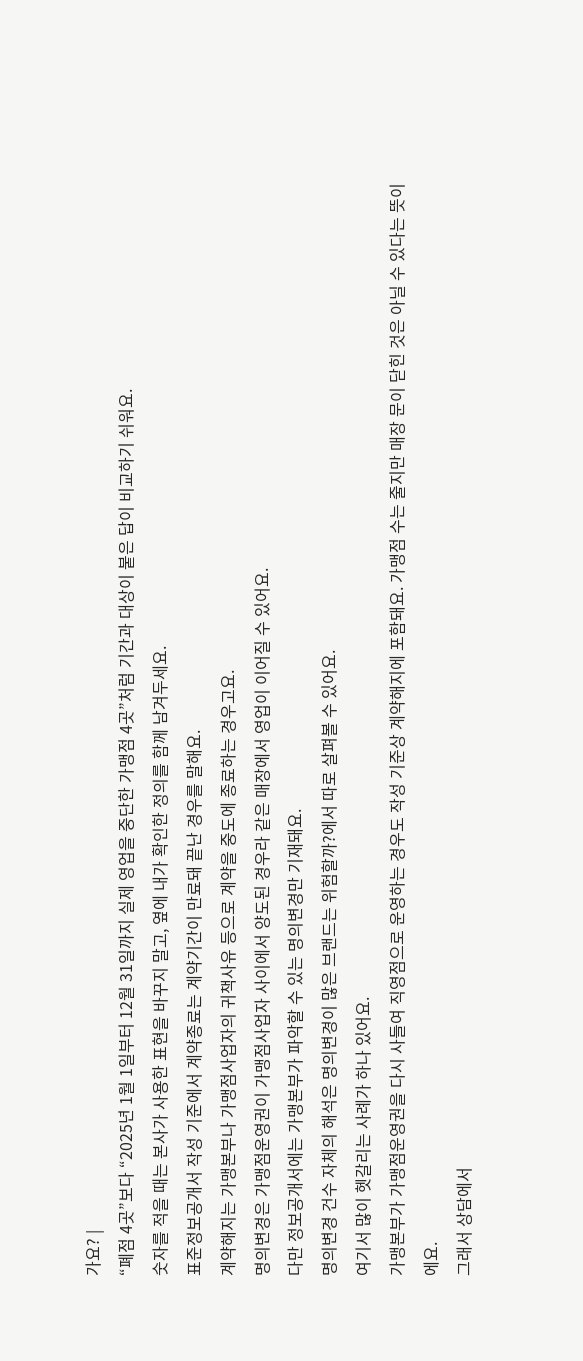가요? |
“폐점 4곳”보다 “2025년 1월 1일부터 12월 31일까지 실제 영업을 중단한 가맹점 4곳”처럼 기간과 대상이 붙은 답이 비교하기 쉬워요.
숫자를 적을 때는 본사가 사용한 표현을 바꾸지 말고, 옆에 내가 확인한 정의를 함께 남겨두세요.
표준정보공개서 작성 기준에서 계약종료는 계약기간이 만료돼 끝난 경우를 말해요.
계약해지는 가맹본부나 가맹점사업자의 귀책사유 등으로 계약을 중도에 종료하는 경우고요.
명의변경은 가맹점운영권이 가맹점사업자 사이에서 양도된 경우라 같은 매장에서 영업이 이어질 수 있어요.
다만 정보공개서에는 가맹본부가 파악할 수 있는 명의변경만 기재돼요.
명의변경 건수 자체의 해석은 명의변경이 많은 브랜드는 위험할까?에서 따로 살펴볼 수 있어요.
여기서 많이 헷갈리는 사례가 하나 있어요.
가맹본부가 가맹점운영권을 다시 사들여 직영점으로 운영하는 경우도 작성 기준상 계약해지에 포함돼요. 가맹점 수는 줄지만 매장 문이 닫힌 것은 아닐 수 있다는 뜻이에요.
그래서 상담에서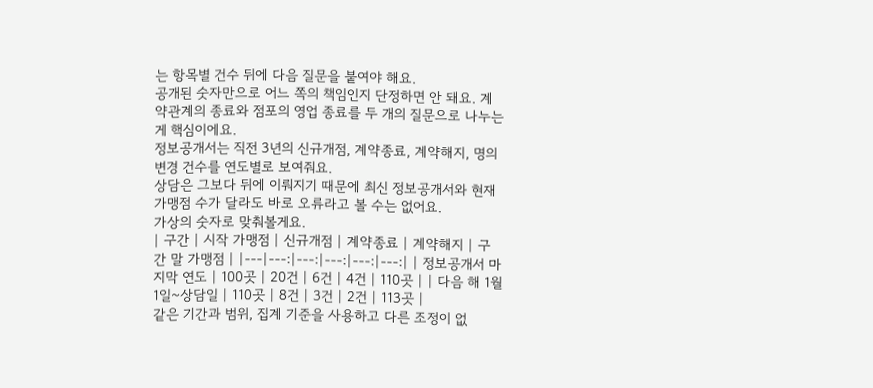는 항목별 건수 뒤에 다음 질문을 붙여야 해요.
공개된 숫자만으로 어느 쪽의 책임인지 단정하면 안 돼요. 계약관계의 종료와 점포의 영업 종료를 두 개의 질문으로 나누는 게 핵심이에요.
정보공개서는 직전 3년의 신규개점, 계약종료, 계약해지, 명의변경 건수를 연도별로 보여줘요.
상담은 그보다 뒤에 이뤄지기 때문에 최신 정보공개서와 현재 가맹점 수가 달라도 바로 오류라고 볼 수는 없어요.
가상의 숫자로 맞춰볼게요.
| 구간 | 시작 가맹점 | 신규개점 | 계약종료 | 계약해지 | 구간 말 가맹점 | |---|---:|---:|---:|---:|---:| | 정보공개서 마지막 연도 | 100곳 | 20건 | 6건 | 4건 | 110곳 | | 다음 해 1월 1일~상담일 | 110곳 | 8건 | 3건 | 2건 | 113곳 |
같은 기간과 범위, 집계 기준을 사용하고 다른 조정이 없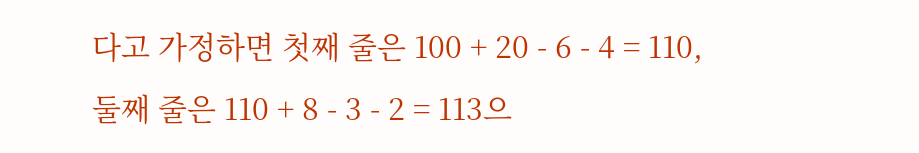다고 가정하면 첫째 줄은 100 + 20 - 6 - 4 = 110, 둘째 줄은 110 + 8 - 3 - 2 = 113으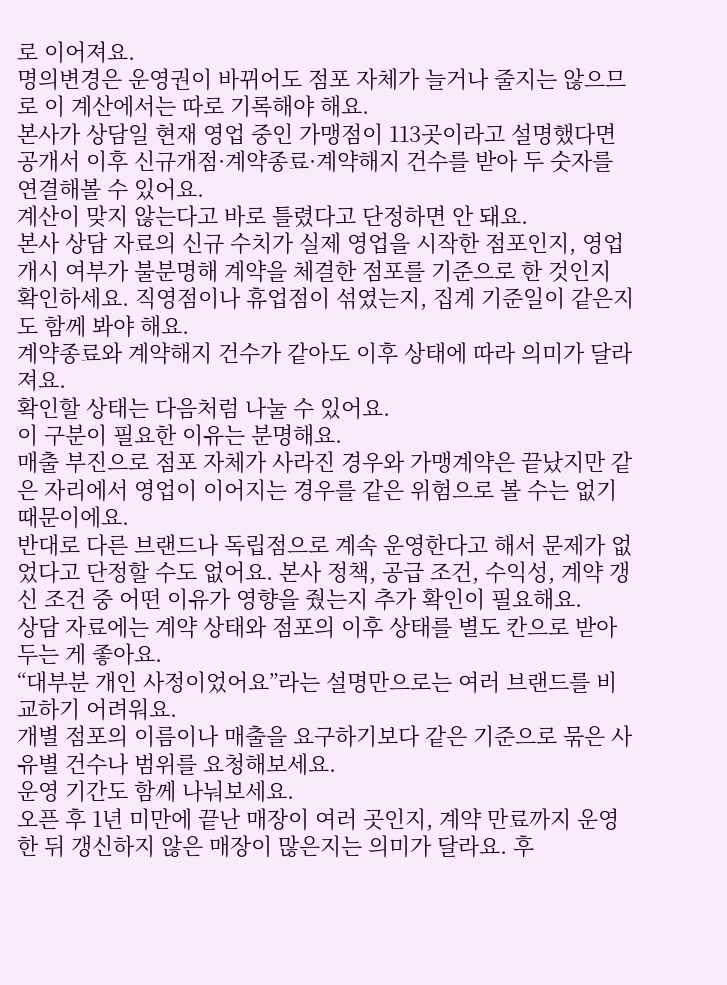로 이어져요.
명의변경은 운영권이 바뀌어도 점포 자체가 늘거나 줄지는 않으므로 이 계산에서는 따로 기록해야 해요.
본사가 상담일 현재 영업 중인 가맹점이 113곳이라고 설명했다면 공개서 이후 신규개점·계약종료·계약해지 건수를 받아 두 숫자를 연결해볼 수 있어요.
계산이 맞지 않는다고 바로 틀렸다고 단정하면 안 돼요.
본사 상담 자료의 신규 수치가 실제 영업을 시작한 점포인지, 영업개시 여부가 불분명해 계약을 체결한 점포를 기준으로 한 것인지 확인하세요. 직영점이나 휴업점이 섞였는지, 집계 기준일이 같은지도 함께 봐야 해요.
계약종료와 계약해지 건수가 같아도 이후 상태에 따라 의미가 달라져요.
확인할 상태는 다음처럼 나눌 수 있어요.
이 구분이 필요한 이유는 분명해요.
매출 부진으로 점포 자체가 사라진 경우와 가맹계약은 끝났지만 같은 자리에서 영업이 이어지는 경우를 같은 위험으로 볼 수는 없기 때문이에요.
반대로 다른 브랜드나 독립점으로 계속 운영한다고 해서 문제가 없었다고 단정할 수도 없어요. 본사 정책, 공급 조건, 수익성, 계약 갱신 조건 중 어떤 이유가 영향을 줬는지 추가 확인이 필요해요.
상담 자료에는 계약 상태와 점포의 이후 상태를 별도 칸으로 받아두는 게 좋아요.
“대부분 개인 사정이었어요”라는 설명만으로는 여러 브랜드를 비교하기 어려워요.
개별 점포의 이름이나 매출을 요구하기보다 같은 기준으로 묶은 사유별 건수나 범위를 요청해보세요.
운영 기간도 함께 나눠보세요.
오픈 후 1년 미만에 끝난 매장이 여러 곳인지, 계약 만료까지 운영한 뒤 갱신하지 않은 매장이 많은지는 의미가 달라요. 후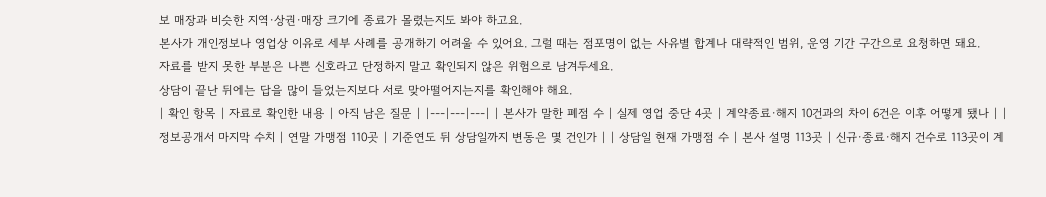보 매장과 비슷한 지역·상권·매장 크기에 종료가 몰렸는지도 봐야 하고요.
본사가 개인정보나 영업상 이유로 세부 사례를 공개하기 어려울 수 있어요. 그럴 때는 점포명이 없는 사유별 합계나 대략적인 범위, 운영 기간 구간으로 요청하면 돼요.
자료를 받지 못한 부분은 나쁜 신호라고 단정하지 말고 확인되지 않은 위험으로 남겨두세요.
상담이 끝난 뒤에는 답을 많이 들었는지보다 서로 맞아떨어지는지를 확인해야 해요.
| 확인 항목 | 자료로 확인한 내용 | 아직 남은 질문 | |---|---|---| | 본사가 말한 폐점 수 | 실제 영업 중단 4곳 | 계약종료·해지 10건과의 차이 6건은 이후 어떻게 됐나 | | 정보공개서 마지막 수치 | 연말 가맹점 110곳 | 기준연도 뒤 상담일까지 변동은 몇 건인가 | | 상담일 현재 가맹점 수 | 본사 설명 113곳 | 신규·종료·해지 건수로 113곳이 계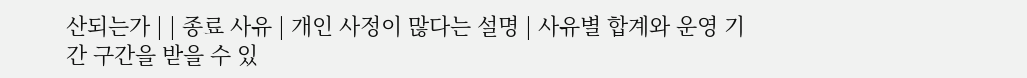산되는가 | | 종료 사유 | 개인 사정이 많다는 설명 | 사유별 합계와 운영 기간 구간을 받을 수 있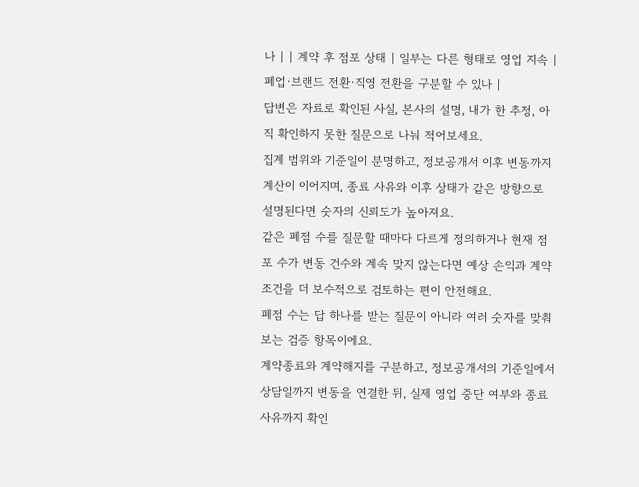나 | | 계약 후 점포 상태 | 일부는 다른 형태로 영업 지속 | 폐업·브랜드 전환·직영 전환을 구분할 수 있나 |
답변은 자료로 확인된 사실, 본사의 설명, 내가 한 추정, 아직 확인하지 못한 질문으로 나눠 적어보세요.
집계 범위와 기준일이 분명하고, 정보공개서 이후 변동까지 계산이 이어지며, 종료 사유와 이후 상태가 같은 방향으로 설명된다면 숫자의 신뢰도가 높아져요.
같은 폐점 수를 질문할 때마다 다르게 정의하거나 현재 점포 수가 변동 건수와 계속 맞지 않는다면 예상 손익과 계약 조건을 더 보수적으로 검토하는 편이 안전해요.
폐점 수는 답 하나를 받는 질문이 아니라 여러 숫자를 맞춰보는 검증 항목이에요.
계약종료와 계약해지를 구분하고, 정보공개서의 기준일에서 상담일까지 변동을 연결한 뒤, 실제 영업 중단 여부와 종료 사유까지 확인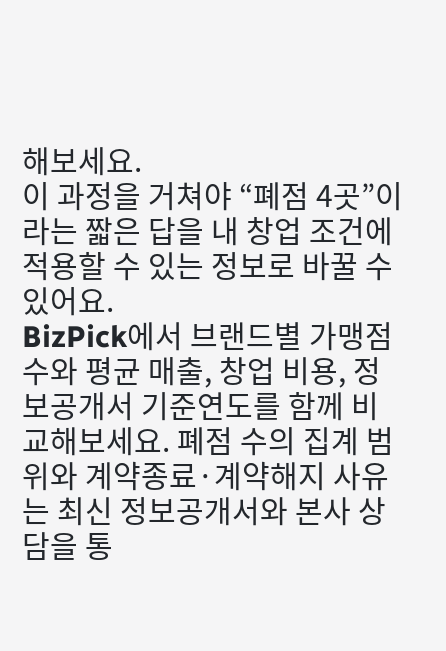해보세요.
이 과정을 거쳐야 “폐점 4곳”이라는 짧은 답을 내 창업 조건에 적용할 수 있는 정보로 바꿀 수 있어요.
BizPick에서 브랜드별 가맹점 수와 평균 매출, 창업 비용, 정보공개서 기준연도를 함께 비교해보세요. 폐점 수의 집계 범위와 계약종료·계약해지 사유는 최신 정보공개서와 본사 상담을 통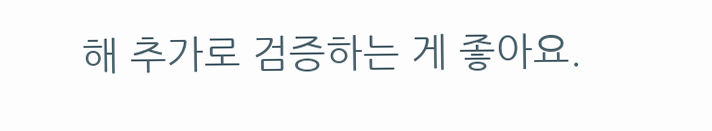해 추가로 검증하는 게 좋아요.